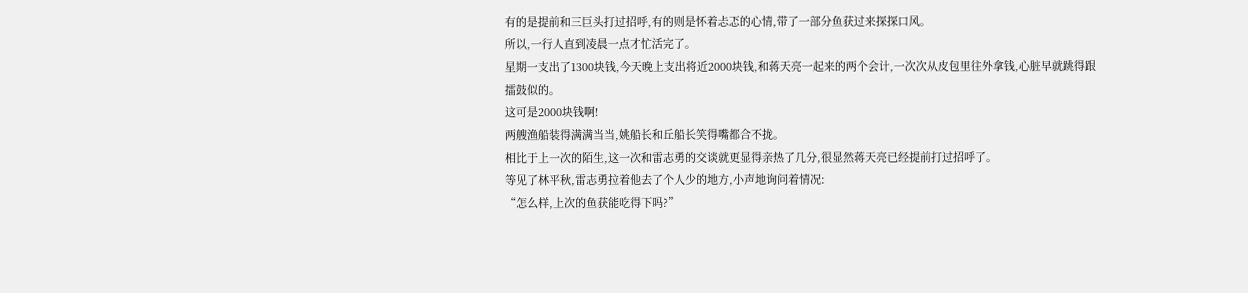有的是提前和三巨头打过招呼,有的则是怀着忐忑的心情,带了一部分鱼获过来探探口风。
所以,一行人直到凌晨一点才忙活完了。
星期一支出了1300块钱,今天晚上支出将近2000块钱,和蒋天亮一起来的两个会计,一次次从皮包里往外拿钱,心脏早就跳得跟擂鼓似的。
这可是2000块钱啊!
两艘渔船装得满满当当,姚船长和丘船长笑得嘴都合不拢。
相比于上一次的陌生,这一次和雷志勇的交谈就更显得亲热了几分,很显然蒋天亮已经提前打过招呼了。
等见了林平秋,雷志勇拉着他去了个人少的地方,小声地询问着情况:
“怎么样,上次的鱼获能吃得下吗?”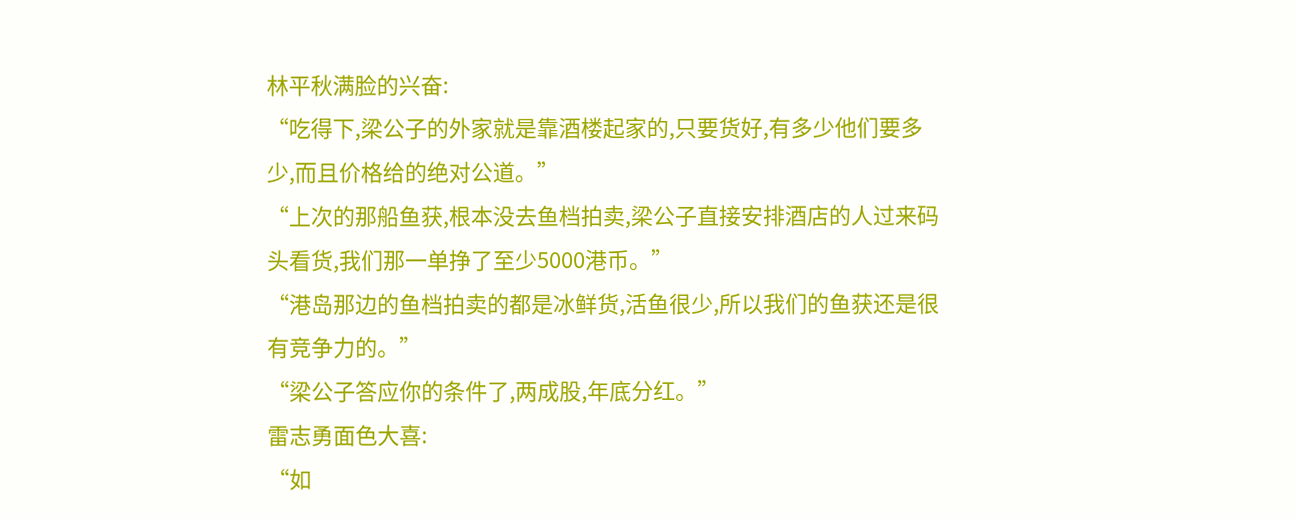林平秋满脸的兴奋:
“吃得下,梁公子的外家就是靠酒楼起家的,只要货好,有多少他们要多少,而且价格给的绝对公道。”
“上次的那船鱼获,根本没去鱼档拍卖,梁公子直接安排酒店的人过来码头看货,我们那一单挣了至少5000港币。”
“港岛那边的鱼档拍卖的都是冰鲜货,活鱼很少,所以我们的鱼获还是很有竞争力的。”
“梁公子答应你的条件了,两成股,年底分红。”
雷志勇面色大喜:
“如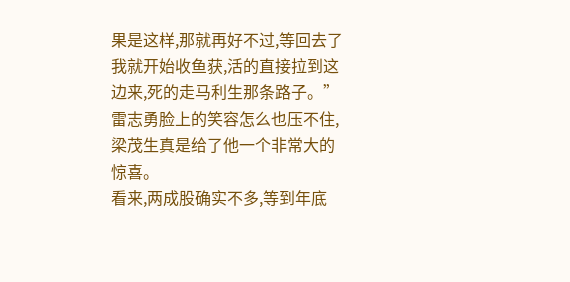果是这样,那就再好不过,等回去了我就开始收鱼获,活的直接拉到这边来,死的走马利生那条路子。”
雷志勇脸上的笑容怎么也压不住,梁茂生真是给了他一个非常大的惊喜。
看来,两成股确实不多,等到年底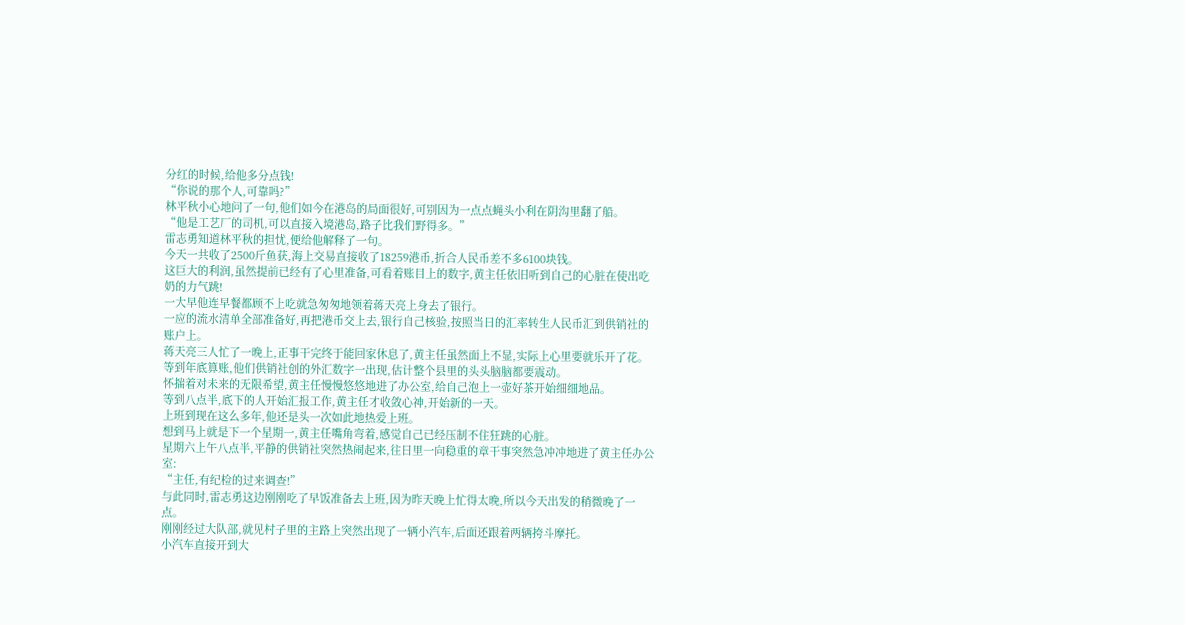分红的时候,给他多分点钱!
“你说的那个人,可靠吗?”
林平秋小心地问了一句,他们如今在港岛的局面很好,可别因为一点点蝇头小利在阴沟里翻了船。
“他是工艺厂的司机,可以直接入境港岛,路子比我们野得多。”
雷志勇知道林平秋的担忧,便给他解释了一句。
今天一共收了2500斤鱼获,海上交易直接收了18259港币,折合人民币差不多6100块钱。
这巨大的利润,虽然提前已经有了心里准备,可看着账目上的数字,黄主任依旧听到自己的心脏在使出吃奶的力气跳!
一大早他连早餐都顾不上吃就急匆匆地领着蒋天亮上身去了银行。
一应的流水清单全部准备好,再把港币交上去,银行自己核验,按照当日的汇率转生人民币汇到供销社的账户上。
蒋天亮三人忙了一晚上,正事干完终于能回家休息了,黄主任虽然面上不显,实际上心里要就乐开了花。
等到年底算账,他们供销社创的外汇数字一出现,估计整个县里的头头脑脑都要震动。
怀揣着对未来的无限希望,黄主任慢慢悠悠地进了办公室,给自己泡上一壶好茶开始细细地品。
等到八点半,底下的人开始汇报工作,黄主任才收敛心神,开始新的一天。
上班到现在这么多年,他还是头一次如此地热爱上班。
想到马上就是下一个星期一,黄主任嘴角弯着,感觉自己已经压制不住狂跳的心脏。
星期六上午八点半,平静的供销社突然热闹起来,往日里一向稳重的章干事突然急冲冲地进了黄主任办公室:
“主任,有纪检的过来调查!”
与此同时,雷志勇这边刚刚吃了早饭准备去上班,因为昨天晚上忙得太晚,所以今天出发的稍微晚了一点。
刚刚经过大队部,就见村子里的主路上突然出现了一辆小汽车,后面还跟着两辆挎斗摩托。
小汽车直接开到大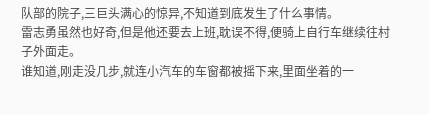队部的院子,三巨头满心的惊异,不知道到底发生了什么事情。
雷志勇虽然也好奇,但是他还要去上班,耽误不得,便骑上自行车继续往村子外面走。
谁知道,刚走没几步,就连小汽车的车窗都被摇下来,里面坐着的一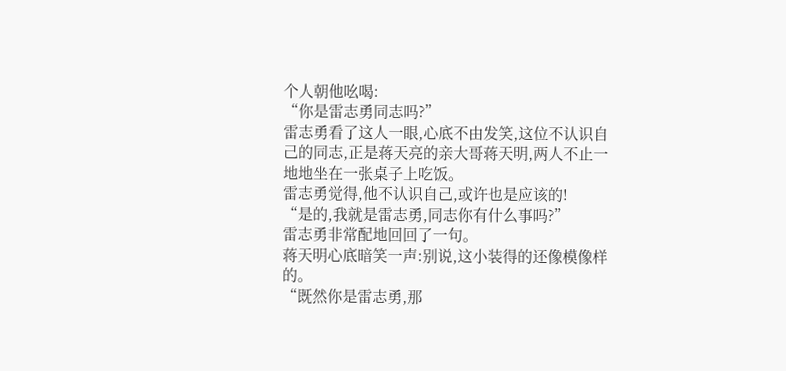个人朝他吆喝:
“你是雷志勇同志吗?”
雷志勇看了这人一眼,心底不由发笑,这位不认识自己的同志,正是蒋天亮的亲大哥蒋天明,两人不止一地地坐在一张桌子上吃饭。
雷志勇觉得,他不认识自己,或许也是应该的!
“是的,我就是雷志勇,同志你有什么事吗?”
雷志勇非常配地回回了一句。
蒋天明心底暗笑一声:别说,这小装得的还像模像样的。
“既然你是雷志勇,那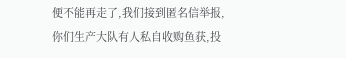便不能再走了,我们接到匿名信举报,你们生产大队有人私自收购鱼获,投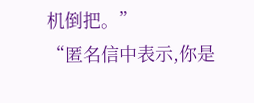机倒把。”
“匿名信中表示,你是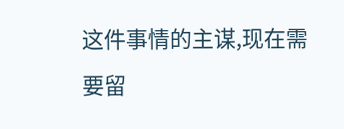这件事情的主谋,现在需要留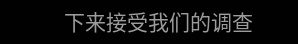下来接受我们的调查